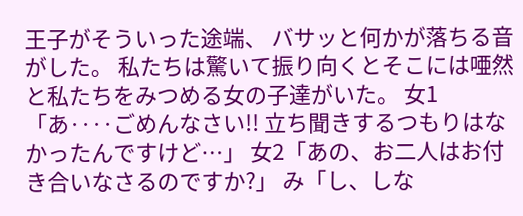王子がそういった途端、 バサッと何かが落ちる音がした。 私たちは驚いて振り向くとそこには唖然と私たちをみつめる女の子達がいた。 女1「あ‥‥ごめんなさい!! 立ち聞きするつもりはなかったんですけど…」 女2「あの、お二人はお付き合いなさるのですか?」 み「し、しな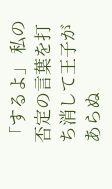「するよ」 私の否定の言葉を打ち消して王子があらぬ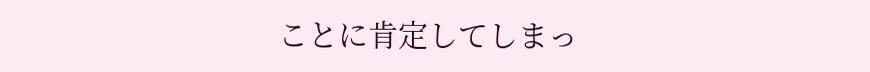ことに肯定してしまっ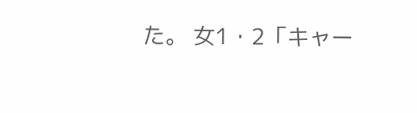た。 女1・2「キャー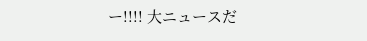ー!!!! 大ニュースだ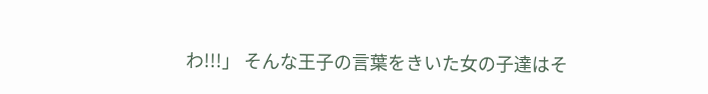わ!!!」 そんな王子の言葉をきいた女の子達はそ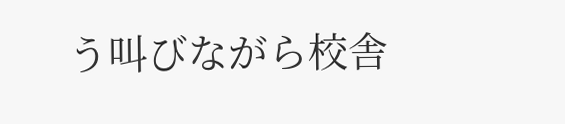う叫びながら校舎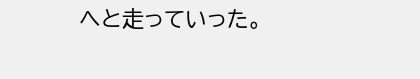へと走っていった。